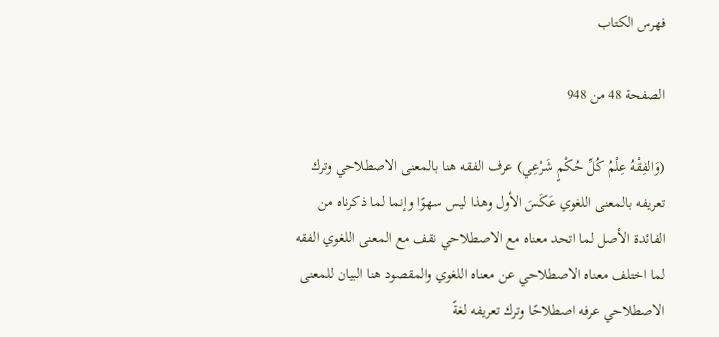فهرس الكتاب

الصفحة 48 من 948

(وَالفِقْهُ عِلْمُ كُلِّ حُكْمٍ شَرْعِي) عرف الفقه هنا بالمعنى الاصطلاحي وترك تعريفه بالمعنى اللغوي عَكَسَ الأول وهذا ليس سهوًا وإنما لما ذكرناه من الفائدة الأصل لما اتحد معناه مع الاصطلاحي نقف مع المعنى اللغوي الفقه لما اختلف معناه الاصطلاحي عن معناه اللغوي والمقصود هنا البيان للمعنى الاصطلاحي عرفه اصطلاحًا وترك تعريفه لغةً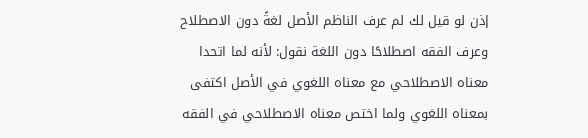إذن لو قيل لك لم عرف الناظم الأصل لغةً دون الاصطلاح وعرف الفقه اصطلاحًا دون اللغة نقول: لأنه لما اتحدا معناه الاصطلاحي مع معناه اللغوي في الأصل اكتفى بمعناه اللغوي ولما اختص معناه الاصطلاحي في الفقه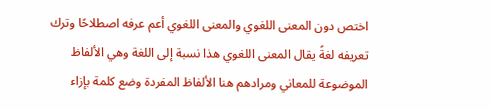اختص دون المعنى اللغوي والمعنى اللغوي أعم عرفه اصطلاحًا وترك تعريفه لغةً يقال المعنى اللغوي هذا نسبة إلى اللغة وهي الألفاظ الموضوعة للمعاني ومرادهم هنا الألفاظ المفردة وضع كلمة بإزاء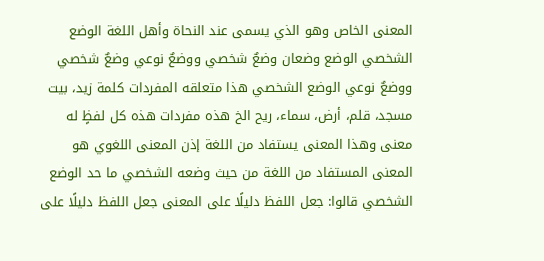المعنى الخاص وهو الذي يسمى عند النحاة وأهل اللغة الوضع الشخصي الوضع وضعان وضعٌ شخصي ووضعٌ نوعي وضعٌ شخصي ووضعٌ نوعي الوضع الشخصي هذا متعلقه المفردات كلمة زيد، بيت مسجد، قلم، أرض، سماء، ريح الخ هذه مفردات هذه كل لفظٍ له معنى وهذا المعنى يستفاد من اللغة إذن المعنى اللغوي هو المعنى المستفاد من اللغة من حيث وضعه الشخصي ما حد الوضع الشخصي قالوا: جعل اللفظ دليلًا على المعنى جعل اللفظ دليلًا على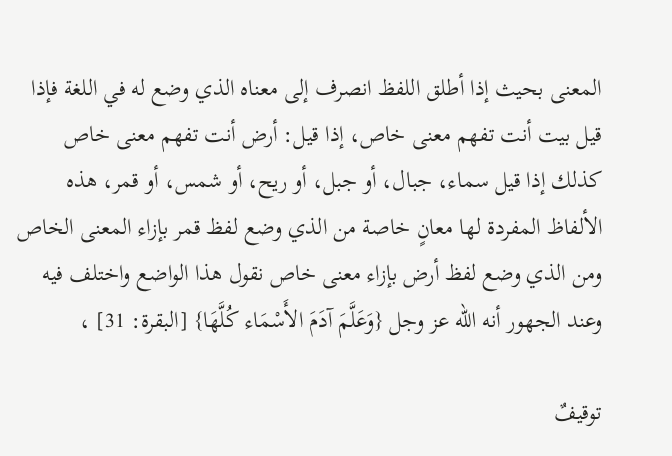المعنى بحيث إذا أطلق اللفظ انصرف إلى معناه الذي وضع له في اللغة فإذا قيل بيت أنت تفهم معنى خاص، إذا قيل: أرض أنت تفهم معنى خاص كذلك إذا قيل سماء، جبال، أو جبل، أو ريح، أو شمس، أو قمر، هذه الألفاظ المفردة لها معانٍ خاصة من الذي وضع لفظ قمر بإزاء المعنى الخاص ومن الذي وضع لفظ أرض بإزاء معنى خاص نقول هذا الواضع واختلف فيه وعند الجهور أنه الله عز وجل {وَعَلَّمَ آدَمَ الأَسْمَاء كُلَّهَا} [البقرة: 31] ،

توقيفٌ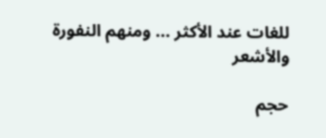للغات عند الأكثر ... ومنهم النفورة والأشعر

حجم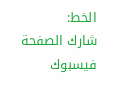الخط:
شارك الصفحة
فيسبوك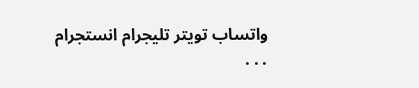واتساب تويتر تليجرام انستجرام
. . .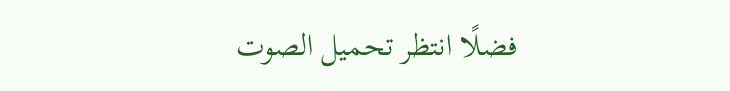فضلًا انتظر تحميل الصوت